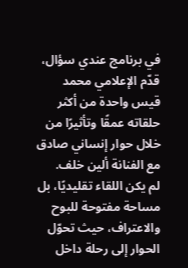في برنامج عندي سؤال، قدّم الإعلامي محمد قيس واحدة من أكثر حلقاته عمقًا وتأثيرًا من خلال حوار إنساني صادق مع الفنانة ألين خلف.
لم يكن اللقاء تقليديًا، بل مساحة مفتوحة للبوح والاعتراف، حيث تحوّل الحوار إلى رحلة داخل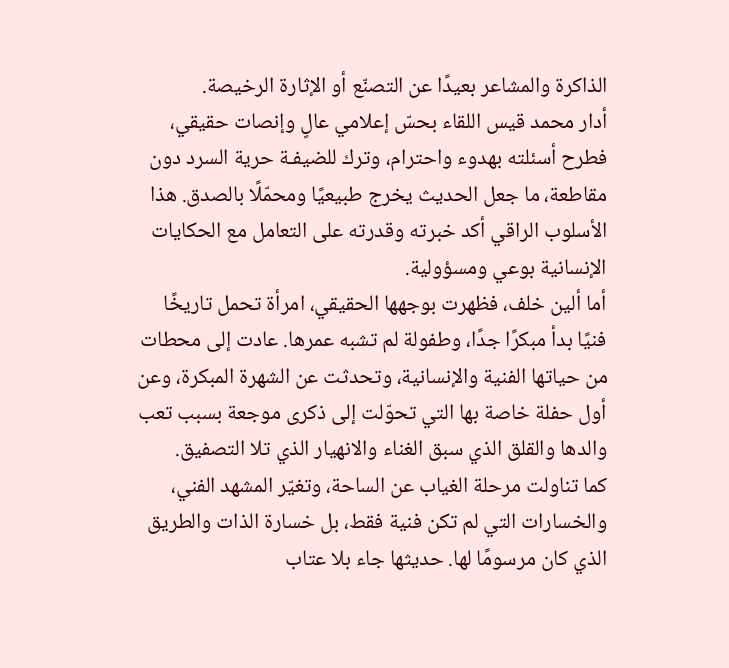الذاكرة والمشاعر بعيدًا عن التصنّع أو الإثارة الرخيصة.
أدار محمد قيس اللقاء بحسّ إعلامي عالٍ وإنصات حقيقي، فطرح أسئلته بهدوء واحترام، وترك للضيفـة حرية السرد دون مقاطعة، ما جعل الحديث يخرج طبيعيًا ومحمّلًا بالصدق. هذا الأسلوب الراقي أكد خبرته وقدرته على التعامل مع الحكايات الإنسانية بوعي ومسؤولية.
أما ألين خلف، فظهرت بوجهها الحقيقي، امرأة تحمل تاريخًا فنيًا بدأ مبكرًا جدًا، وطفولة لم تشبه عمرها. عادت إلى محطات من حياتها الفنية والإنسانية، وتحدثت عن الشهرة المبكرة، وعن أول حفلة خاصة بها التي تحوّلت إلى ذكرى موجعة بسبب تعب والدها والقلق الذي سبق الغناء والانهيار الذي تلا التصفيق.
كما تناولت مرحلة الغياب عن الساحة، وتغيّر المشهد الفني، والخسارات التي لم تكن فنية فقط، بل خسارة الذات والطريق الذي كان مرسومًا لها. حديثها جاء بلا عتاب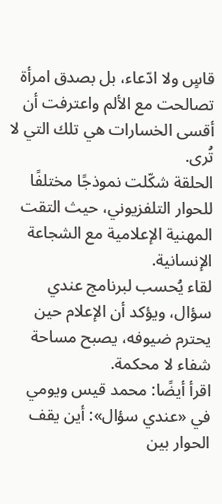قاسٍ ولا ادّعاء، بل بصدق امرأة تصالحت مع الألم واعترفت أن أقسى الخسارات هي تلك التي لا تُرى.
الحلقة شكّلت نموذجًا مختلفًا للحوار التلفزيوني، حيث التقت المهنية الإعلامية مع الشجاعة الإنسانية.
لقاء يُحسب لبرنامج عندي سؤال، ويؤكد أن الإعلام حين يحترم ضيوفه، يصبح مساحة شفاء لا محكمة.
اقرأ أيضًا: محمد قيس ويومي في «عندي سؤال»: أين يقف الحوار بين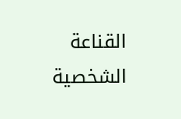القناعة الشخصية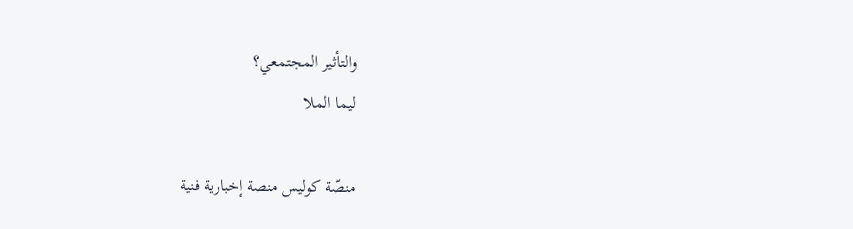والتأثير المجتمعي؟
ليما الملا

منصّة كوليس منصة إخبارية فنية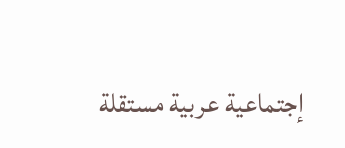إجتماعية عربية مستقلة